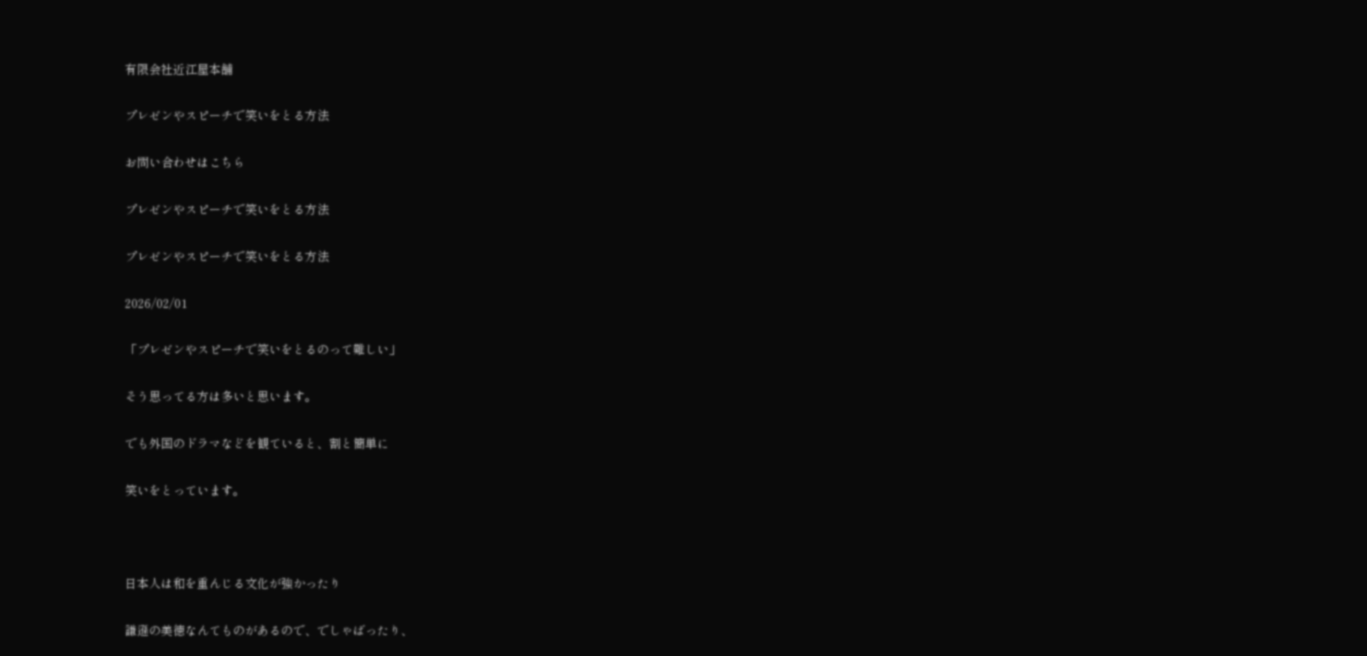有限会社近江屋本舗

プレゼンやスピーチで笑いをとる方法

お問い合わせはこちら

プレゼンやスピーチで笑いをとる方法

プレゼンやスピーチで笑いをとる方法

2026/02/01

「プレゼンやスピーチで笑いをとるのって難しい」

そう思ってる方は多いと思います。

でも外国のドラマなどを観ていると、割と簡単に

笑いをとっています。



日本人は和を重んじる文化が強かったり

謙遜の美徳なんてものがあるので、でしゃばったり、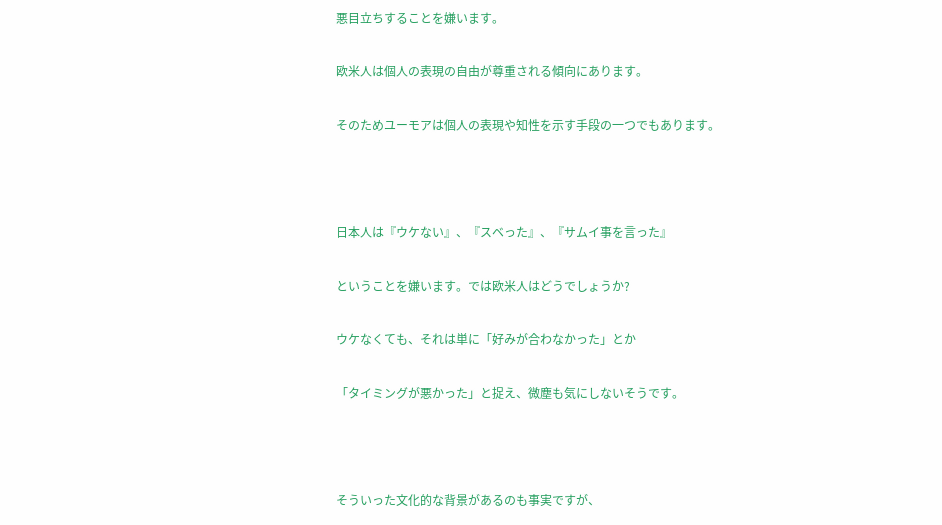悪目立ちすることを嫌います。

欧米人は個人の表現の自由が尊重される傾向にあります。

そのためユーモアは個人の表現や知性を示す手段の一つでもあります。



日本人は『ウケない』、『スベった』、『サムイ事を言った』

ということを嫌います。では欧米人はどうでしょうか?

ウケなくても、それは単に「好みが合わなかった」とか

「タイミングが悪かった」と捉え、微塵も気にしないそうです。



そういった文化的な背景があるのも事実ですが、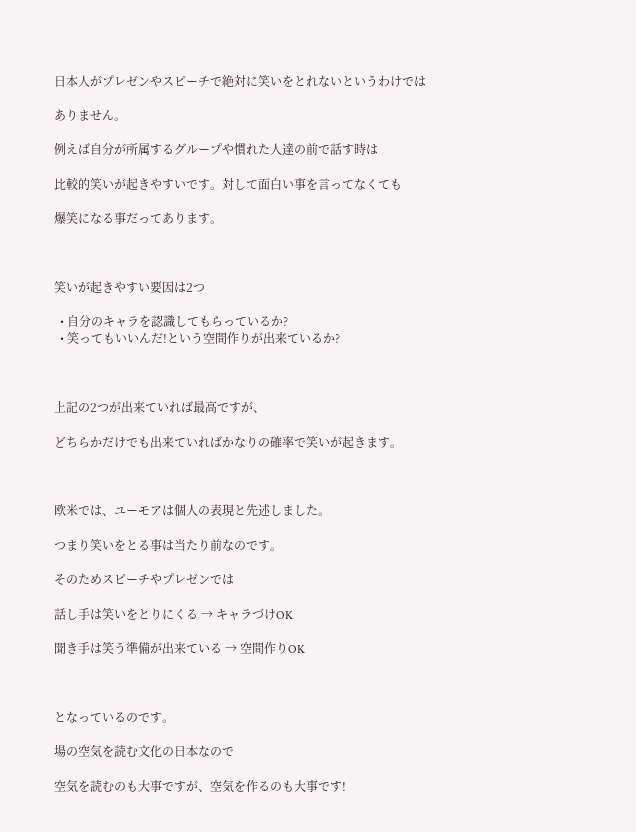日本人がプレゼンやスピーチで絶対に笑いをとれないというわけでは

ありません。

例えば自分が所属するグループや慣れた人達の前で話す時は

比較的笑いが起きやすいです。対して面白い事を言ってなくても

爆笑になる事だってあります。



笑いが起きやすい要因は2つ

  • 自分のキャラを認識してもらっているか?
  • 笑ってもいいんだ!という空間作りが出来ているか?



上記の2つが出来ていれば最高ですが、

どちらかだけでも出来ていればかなりの確率で笑いが起きます。



欧米では、ユーモアは個人の表現と先述しました。

つまり笑いをとる事は当たり前なのです。

そのためスピーチやプレゼンでは

話し手は笑いをとりにくる → キャラづけOK

聞き手は笑う準備が出来ている → 空間作りOK



となっているのです。

場の空気を読む文化の日本なので

空気を読むのも大事ですが、空気を作るのも大事です!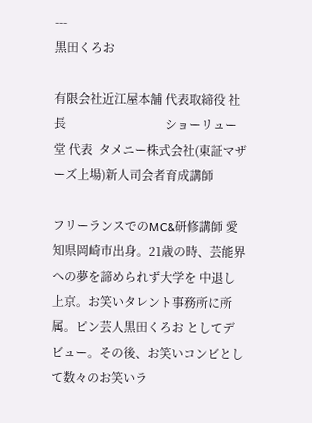---
黒田くろお

有限会社近江屋本舗 代表取締役 社長                                 ショーリュー堂 代表  タメニー株式会社(東証マザーズ上場)新人司会者育成講師

フリーランスでのMC&研修講師 愛知県岡崎市出身。21歳の時、芸能界への夢を諦められず大学を 中退し上京。お笑いタレント事務所に所属。ピン芸人黒田くろお としてデビュー。その後、お笑いコンビとして数々のお笑いラ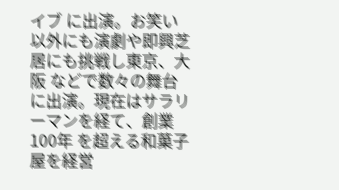イブ に出演。お笑い以外にも演劇や即興芝居にも挑戦し東京、大阪 などで数々の舞台に出演。現在はサラリーマンを経て、創業100年 を超える和菓子屋を経営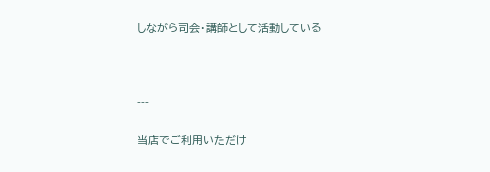しながら司会・講師として活動している



---

当店でご利用いただけ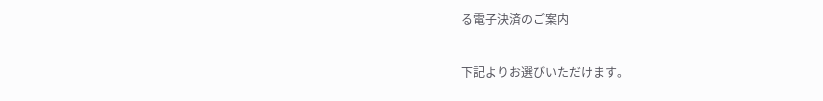る電子決済のご案内

下記よりお選びいただけます。